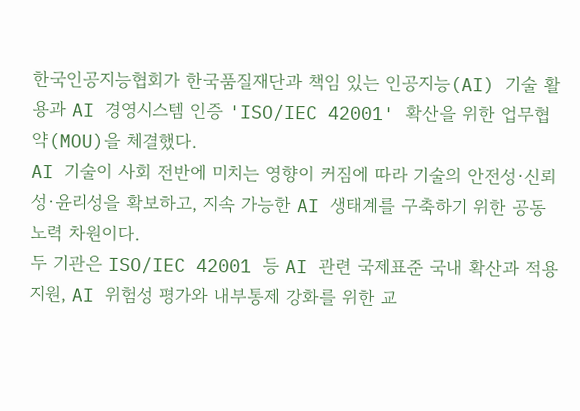한국인공지능협회가 한국품질재단과 책임 있는 인공지능(AI) 기술 활용과 AI 경영시스템 인증 'ISO/IEC 42001' 확산을 위한 업무협약(MOU)을 체결했다.
AI 기술이 사회 전반에 미치는 영향이 커짐에 따라 기술의 안전성·신뢰성·윤리성을 확보하고, 지속 가능한 AI 생태계를 구축하기 위한 공동 노력 차원이다.
두 기관은 ISO/IEC 42001 등 AI 관련 국제표준 국내 확산과 적용 지원, AI 위험성 평가와 내부통제 강화를 위한 교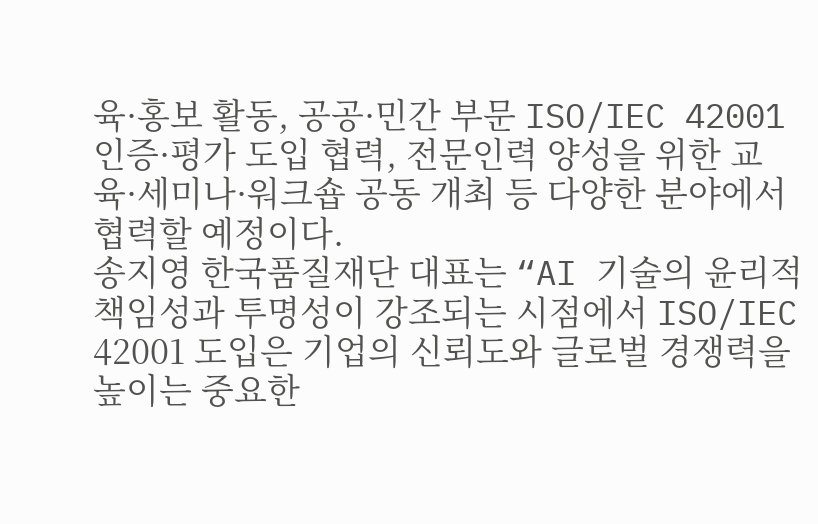육·홍보 활동, 공공·민간 부문 ISO/IEC 42001 인증·평가 도입 협력, 전문인력 양성을 위한 교육·세미나·워크숍 공동 개최 등 다양한 분야에서 협력할 예정이다.
송지영 한국품질재단 대표는 “AI 기술의 윤리적 책임성과 투명성이 강조되는 시점에서 ISO/IEC 42001 도입은 기업의 신뢰도와 글로벌 경쟁력을 높이는 중요한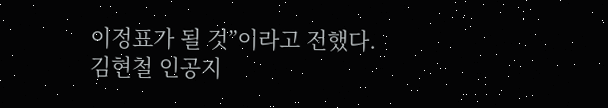이정표가 될 것”이라고 전했다.
김현철 인공지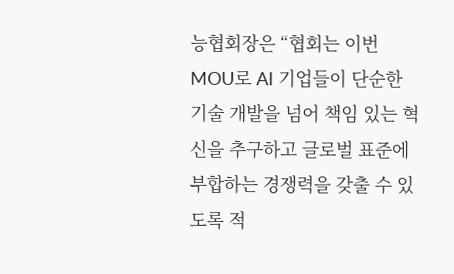능협회장은 “협회는 이번 MOU로 AI 기업들이 단순한 기술 개발을 넘어 책임 있는 혁신을 추구하고 글로벌 표준에 부합하는 경쟁력을 갖출 수 있도록 적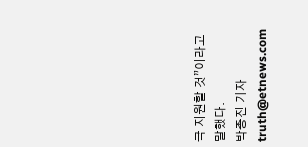극 지원할 것”이라고 말했다.
박종진 기자 truth@etnews.com